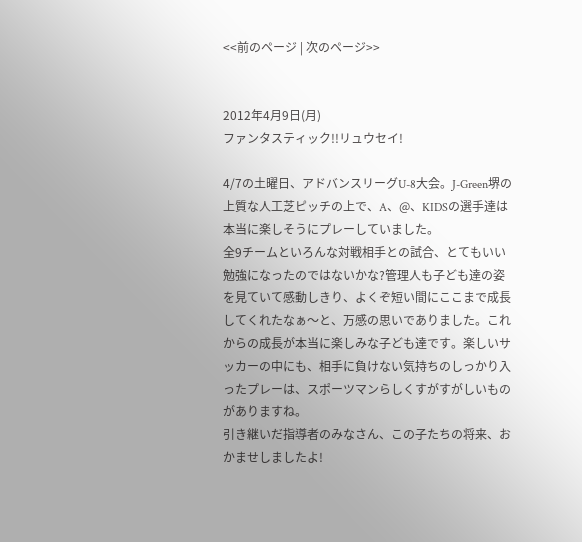<<前のページ | 次のページ>>


2012年4月9日(月)
ファンタスティック!!リュウセイ!

4/7の土曜日、アドバンスリーグU-8大会。J-Green堺の上質な人工芝ピッチの上で、A、@、KIDSの選手達は本当に楽しそうにプレーしていました。
全9チームといろんな対戦相手との試合、とてもいい勉強になったのではないかな?管理人も子ども達の姿を見ていて感動しきり、よくぞ短い間にここまで成長してくれたなぁ〜と、万感の思いでありました。これからの成長が本当に楽しみな子ども達です。楽しいサッカーの中にも、相手に負けない気持ちのしっかり入ったプレーは、スポーツマンらしくすがすがしいものがありますね。
引き継いだ指導者のみなさん、この子たちの将来、おかませしましたよ!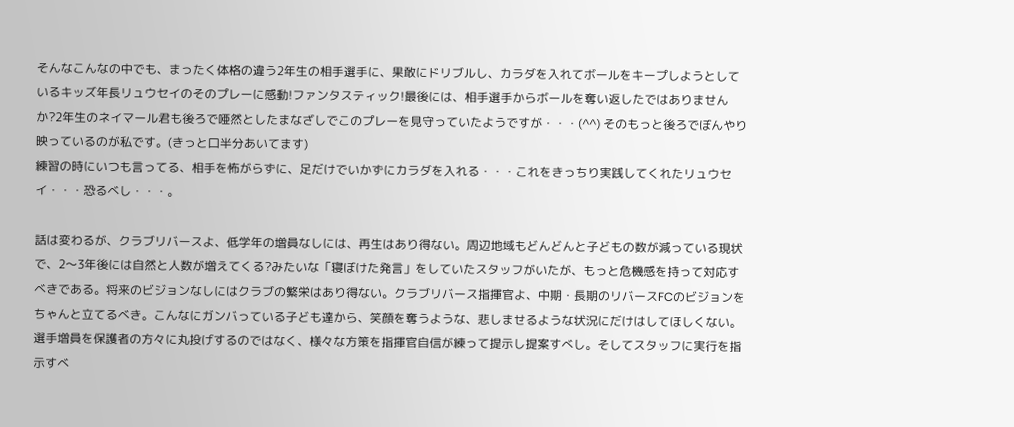そんなこんなの中でも、まったく体格の違う2年生の相手選手に、果敢にドリブルし、カラダを入れてボールをキープしようとしているキッズ年長リュウセイのそのプレーに感動!ファンタスティック!最後には、相手選手からボールを奪い返したではありませんか?2年生のネイマール君も後ろで唖然としたまなざしでこのプレーを見守っていたようですが・・・(^^) そのもっと後ろでぼんやり映っているのが私です。(きっと口半分あいてます)
練習の時にいつも言ってる、相手を怖がらずに、足だけでいかずにカラダを入れる・・・これをきっちり実践してくれたリュウセイ・・・恐るべし・・・。

話は変わるが、クラブリバースよ、低学年の増員なしには、再生はあり得ない。周辺地域もどんどんと子どもの数が減っている現状で、2〜3年後には自然と人数が増えてくる?みたいな「寝ぼけた発言」をしていたスタッフがいたが、もっと危機感を持って対応すべきである。将来のビジョンなしにはクラブの繁栄はあり得ない。クラブリバース指揮官よ、中期・長期のリバースFCのビジョンをちゃんと立てるべき。こんなにガンバっている子ども達から、笑顔を奪うような、悲しませるような状況にだけはしてほしくない。選手増員を保護者の方々に丸投げするのではなく、様々な方策を指揮官自信が練って提示し提案すべし。そしてスタッフに実行を指示すべ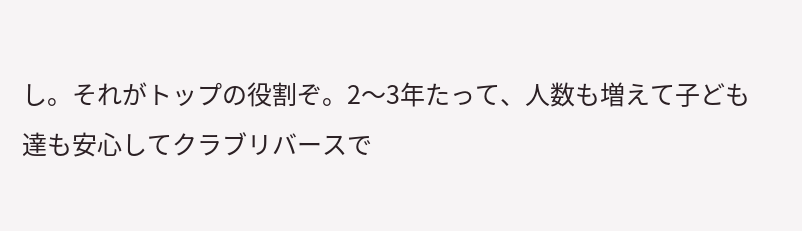し。それがトップの役割ぞ。2〜3年たって、人数も増えて子ども達も安心してクラブリバースで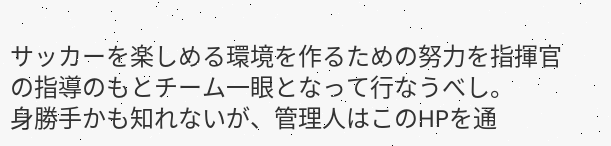サッカーを楽しめる環境を作るための努力を指揮官の指導のもとチーム一眼となって行なうべし。
身勝手かも知れないが、管理人はこのHPを通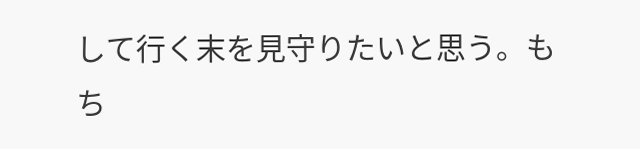して行く末を見守りたいと思う。もち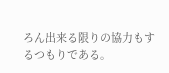ろん出来る限りの協力もするつもりである。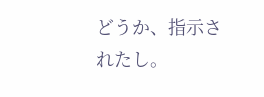どうか、指示されたし。